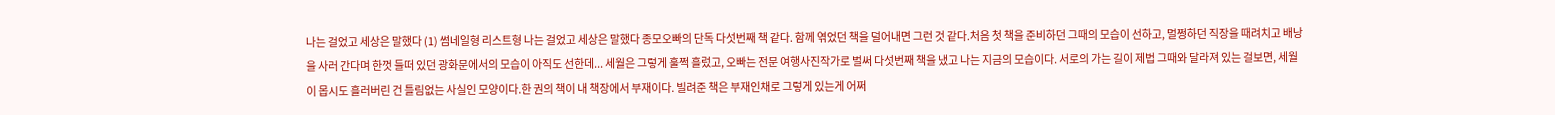나는 걸었고 세상은 말했다 (1) 썸네일형 리스트형 나는 걸었고 세상은 말했다 종모오빠의 단독 다섯번째 책 같다. 함께 엮었던 책을 덜어내면 그런 것 같다.처음 첫 책을 준비하던 그때의 모습이 선하고, 멀쩡하던 직장을 때려치고 배낭을 사러 간다며 한껏 들떠 있던 광화문에서의 모습이 아직도 선한데... 세월은 그렇게 훌쩍 흘렀고, 오빠는 전문 여행사진작가로 벌써 다섯번째 책을 냈고 나는 지금의 모습이다. 서로의 가는 길이 제법 그때와 달라져 있는 걸보면, 세월이 몹시도 흘러버린 건 틀림없는 사실인 모양이다.한 권의 책이 내 책장에서 부재이다. 빌려준 책은 부재인채로 그렇게 있는게 어쩌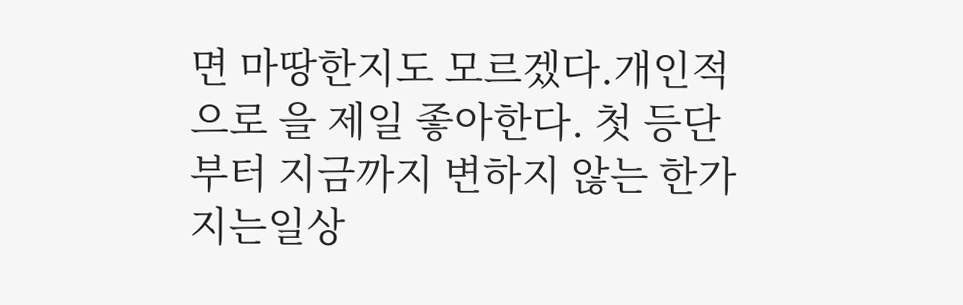면 마땅한지도 모르겠다.개인적으로 을 제일 좋아한다. 첫 등단부터 지금까지 변하지 않는 한가지는일상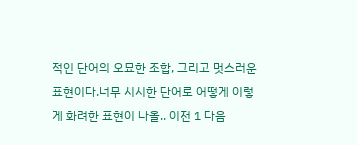적인 단어의 오묘한 조합, 그리고 멋스러운 표현이다.너무 시시한 단어로 어떻게 이렇게 화려한 표현이 나올.. 이전 1 다음